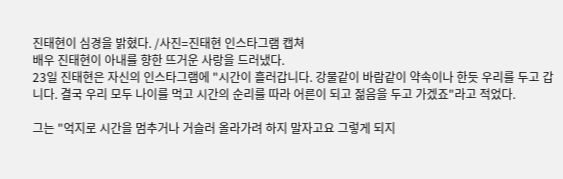진태현이 심경을 밝혔다. /사진=진태현 인스타그램 캡쳐
배우 진태현이 아내를 향한 뜨거운 사랑을 드러냈다.
23일 진태현은 자신의 인스타그램에 "시간이 흘러갑니다. 강물같이 바람같이 약속이나 한듯 우리를 두고 갑니다. 결국 우리 모두 나이를 먹고 시간의 순리를 따라 어른이 되고 젊음을 두고 가겠죠"라고 적었다.

그는 "억지로 시간을 멈추거나 거슬러 올라가려 하지 말자고요 그렇게 되지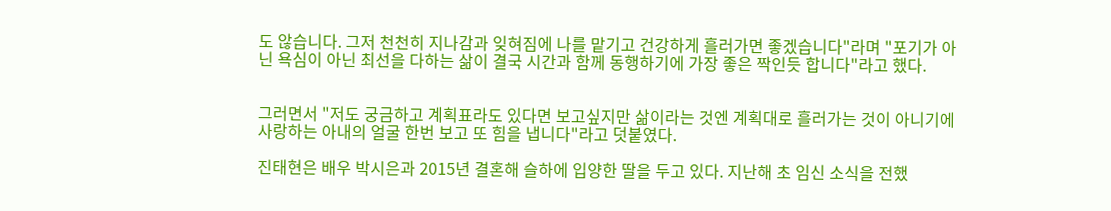도 않습니다. 그저 천천히 지나감과 잊혀짐에 나를 맡기고 건강하게 흘러가면 좋겠습니다"라며 "포기가 아닌 욕심이 아닌 최선을 다하는 삶이 결국 시간과 함께 동행하기에 가장 좋은 짝인듯 합니다"라고 했다.


그러면서 "저도 궁금하고 계획표라도 있다면 보고싶지만 삶이라는 것엔 계획대로 흘러가는 것이 아니기에 사랑하는 아내의 얼굴 한번 보고 또 힘을 냅니다"라고 덧붙였다.

진태현은 배우 박시은과 2015년 결혼해 슬하에 입양한 딸을 두고 있다. 지난해 초 임신 소식을 전했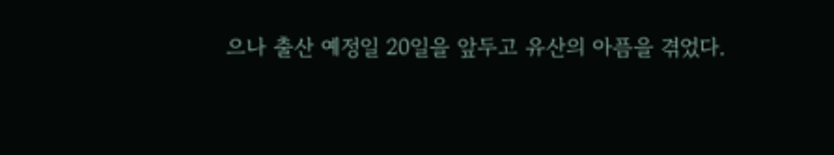으나 출산 예정일 20일을 앞두고 유산의 아픔을 겪었다.